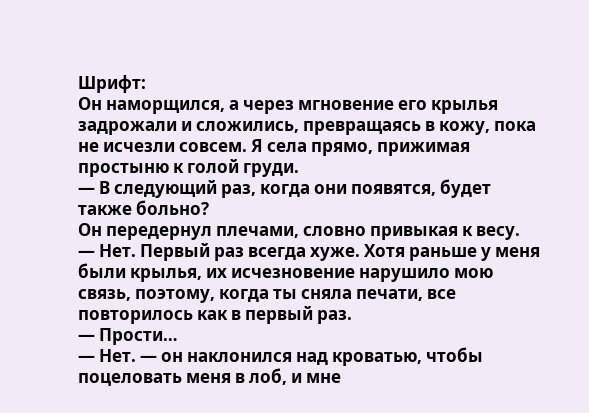Шрифт:
Он наморщился, а через мгновение его крылья задрожали и сложились, превращаясь в кожу, пока не исчезли совсем. Я села прямо, прижимая простыню к голой груди.
— В следующий раз, когда они появятся, будет также больно?
Он передернул плечами, словно привыкая к весу.
— Нет. Первый раз всегда хуже. Хотя раньше у меня были крылья, их исчезновение нарушило мою связь, поэтому, когда ты сняла печати, все повторилось как в первый раз.
— Прости…
— Нет. — он наклонился над кроватью, чтобы поцеловать меня в лоб, и мне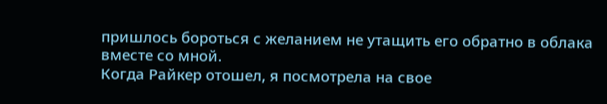пришлось бороться с желанием не утащить его обратно в облака вместе со мной.
Когда Райкер отошел, я посмотрела на свое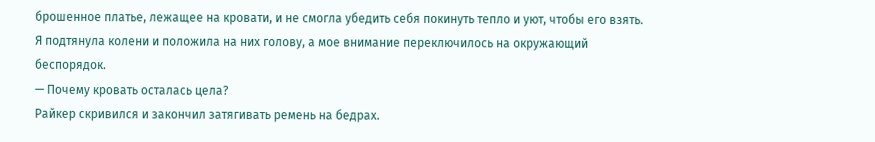брошенное платье, лежащее на кровати, и не смогла убедить себя покинуть тепло и уют, чтобы его взять. Я подтянула колени и положила на них голову, а мое внимание переключилось на окружающий беспорядок.
— Почему кровать осталась цела?
Райкер скривился и закончил затягивать ремень на бедрах.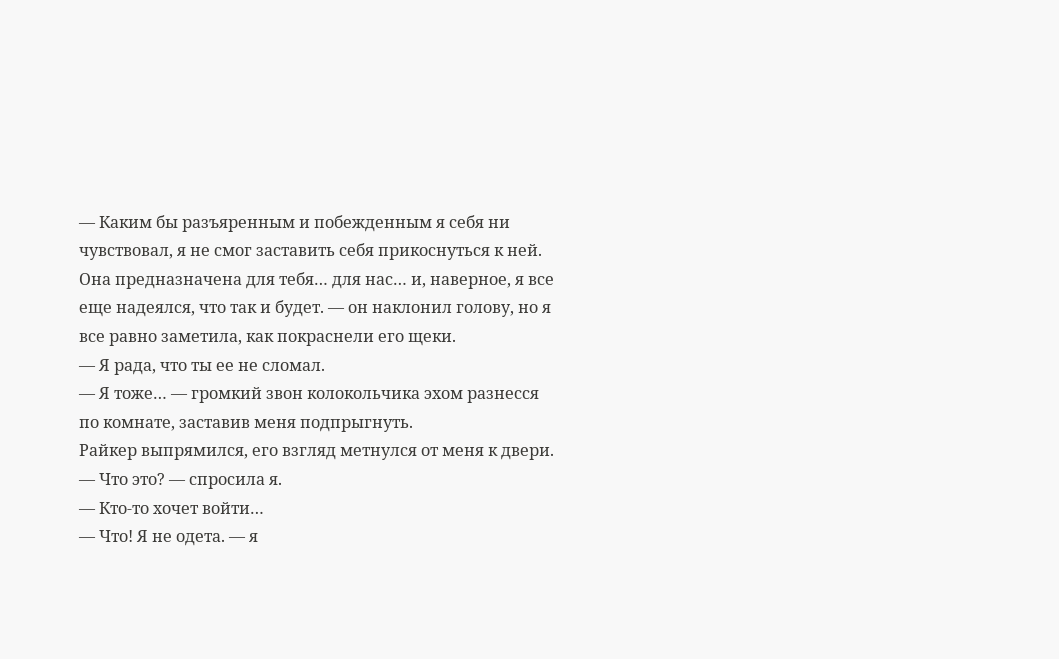— Каким бы разъяренным и побежденным я себя ни чувствовал, я не смог заставить себя прикоснуться к ней. Она предназначена для тебя… для нас… и, наверное, я все еще надеялся, что так и будет. — он наклонил голову, но я все равно заметила, как покраснели его щеки.
— Я рада, что ты ее не сломал.
— Я тоже… — громкий звон колокольчика эхом разнесся по комнате, заставив меня подпрыгнуть.
Райкер выпрямился, его взгляд метнулся от меня к двери.
— Что это? — спросила я.
— Кто-то хочет войти…
— Что! Я не одета. — я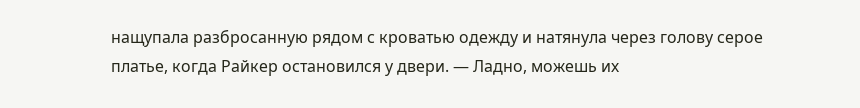нащупала разбросанную рядом с кроватью одежду и натянула через голову серое платье, когда Райкер остановился у двери. — Ладно, можешь их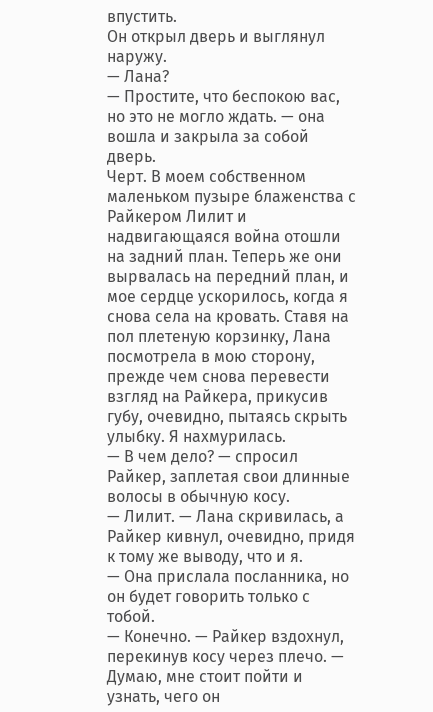впустить.
Он открыл дверь и выглянул наружу.
— Лана?
— Простите, что беспокою вас, но это не могло ждать. — она вошла и закрыла за собой дверь.
Черт. В моем собственном маленьком пузыре блаженства с Райкером Лилит и надвигающаяся война отошли на задний план. Теперь же они вырвалась на передний план, и мое сердце ускорилось, когда я снова села на кровать. Ставя на пол плетеную корзинку, Лана посмотрела в мою сторону, прежде чем снова перевести взгляд на Райкера, прикусив губу, очевидно, пытаясь скрыть улыбку. Я нахмурилась.
— В чем дело? — спросил Райкер, заплетая свои длинные волосы в обычную косу.
— Лилит. — Лана скривилась, а Райкер кивнул, очевидно, придя к тому же выводу, что и я.
— Она прислала посланника, но он будет говорить только с тобой.
— Конечно. — Райкер вздохнул, перекинув косу через плечо. — Думаю, мне стоит пойти и узнать, чего он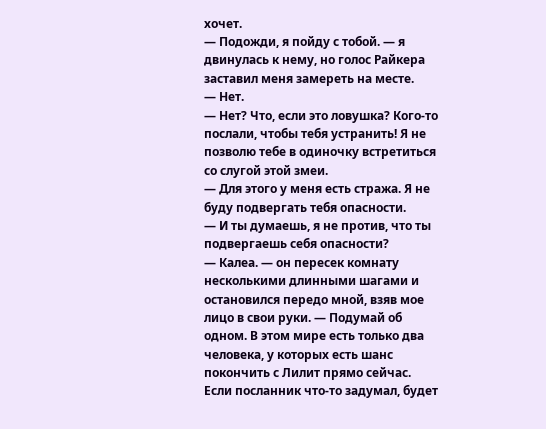хочет.
— Подожди, я пойду с тобой. — я двинулась к нему, но голос Райкера заставил меня замереть на месте.
— Нет.
— Нет? Что, если это ловушка? Кого-то послали, чтобы тебя устранить! Я не позволю тебе в одиночку встретиться со слугой этой змеи.
— Для этого у меня есть стража. Я не буду подвергать тебя опасности.
— И ты думаешь, я не против, что ты подвергаешь себя опасности?
— Калеа. — он пересек комнату несколькими длинными шагами и остановился передо мной, взяв мое лицо в свои руки. — Подумай об одном. В этом мире есть только два человека, у которых есть шанс покончить с Лилит прямо сейчас. Если посланник что-то задумал, будет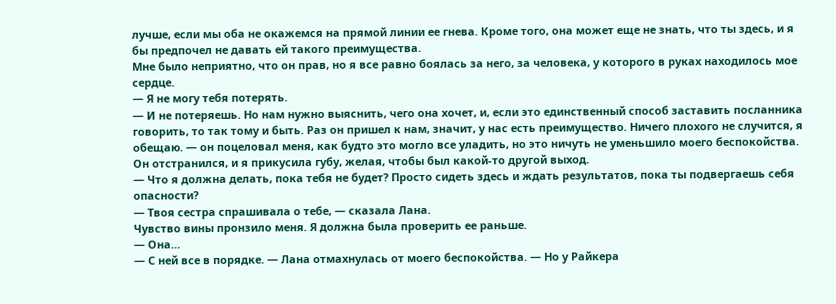лучше, если мы оба не окажемся на прямой линии ее гнева. Кроме того, она может еще не знать, что ты здесь, и я бы предпочел не давать ей такого преимущества.
Мне было неприятно, что он прав, но я все равно боялась за него, за человека, у которого в руках находилось мое сердце.
— Я не могу тебя потерять.
— И не потеряешь. Но нам нужно выяснить, чего она хочет, и, если это единственный способ заставить посланника говорить, то так тому и быть. Раз он пришел к нам, значит, у нас есть преимущество. Ничего плохого не случится, я обещаю. — он поцеловал меня, как будто это могло все уладить, но это ничуть не уменьшило моего беспокойства.
Он отстранился, и я прикусила губу, желая, чтобы был какой-то другой выход.
— Что я должна делать, пока тебя не будет? Просто сидеть здесь и ждать результатов, пока ты подвергаешь себя опасности?
— Твоя сестра спрашивала о тебе, — сказала Лана.
Чувство вины пронзило меня. Я должна была проверить ее раньше.
— Она…
— С ней все в порядке. — Лана отмахнулась от моего беспокойства. — Но у Райкера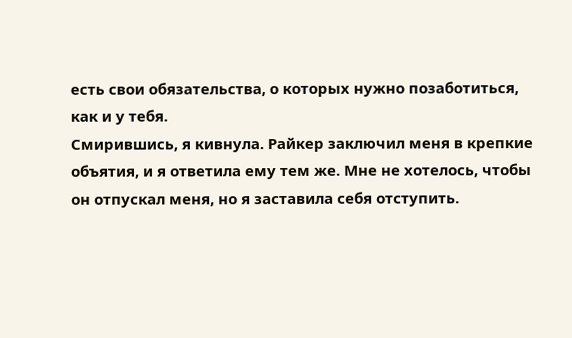есть свои обязательства, о которых нужно позаботиться, как и у тебя.
Смирившись, я кивнула. Райкер заключил меня в крепкие объятия, и я ответила ему тем же. Мне не хотелось, чтобы он отпускал меня, но я заставила себя отступить.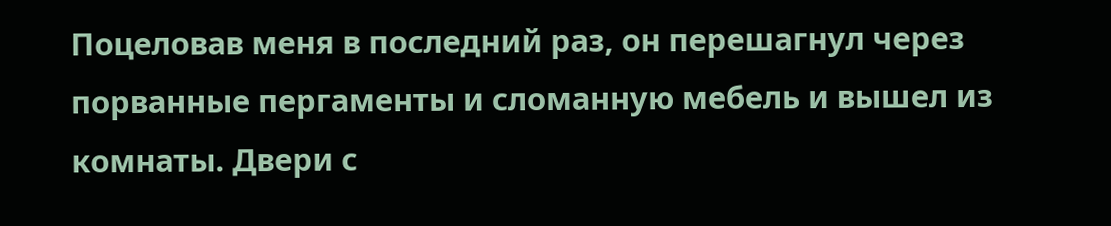Поцеловав меня в последний раз, он перешагнул через порванные пергаменты и сломанную мебель и вышел из комнаты. Двери с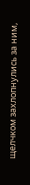щелчком захлопнулись за ним,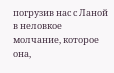погрузив нас с Ланой в неловкое молчание, которое она,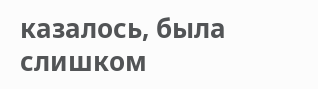казалось, была слишком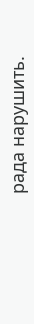рада нарушить.